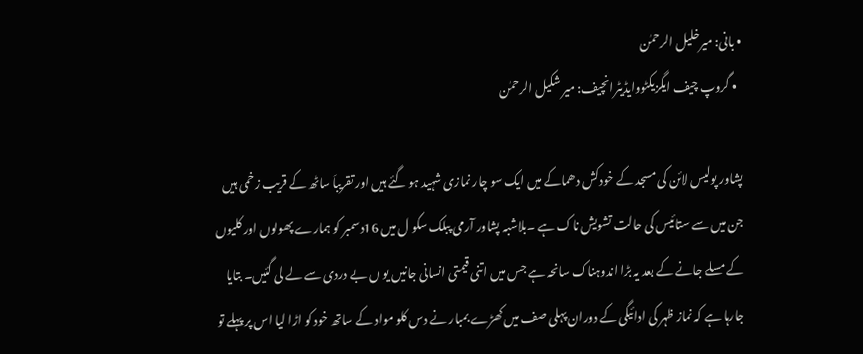• بانی: میرخلیل الرحمٰن
  • گروپ چیف ایگزیکٹووایڈیٹرانچیف: میر شکیل الرحمٰن

پشاور پولیس لائن کی مسجد کے خودکش دھماکے میں ایک سو چار نمازی شہید ہو گئے ہیں اور تقریباَ ساٹھ کے قریب زخمی ہیں جن میں سے ستائیس کی حالت تشویش ناک ہے ۔بلاشبہ پشاور آرمی پبلک سکو ل میں 16دسمبر کو ہمارے پھولوں اور کلیوں کے مسلے جانے کے بعد یہ بڑا اندوہناک سانحہ ہے جس میں اتنی قیمتی انسانی جانیں یو ں بے دردی سے لے لی گئیں۔ بتایا جارہا ہے کہ نماز ظہر کی ادائیگی کے دوران پہلی صف میں کھڑے بمبار نے دس کلو مواد کے ساتھ خود کو اڑا لیا اس پر پہلے تو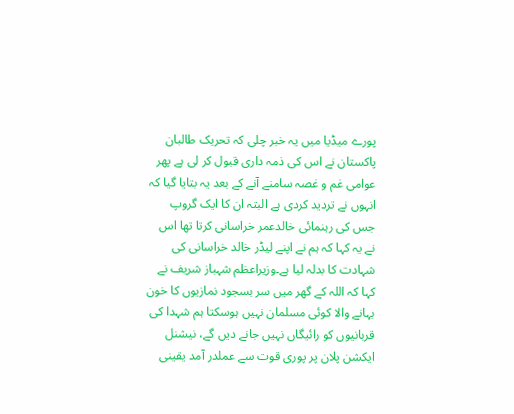پورے میڈیا میں یہ خبر چلی کہ تحریک طالبان پاکستان نے اس کی ذمہ داری قبول کر لی ہے پھر عوامی غم و غصہ سامنے آنے کے بعد یہ بتایا گیا کہ انہوں نے تردید کردی ہے البتہ ان کا ایک گروپ جس کی رہنمائی خالدعمر خراسانی کرتا تھا اس نے یہ کہا کہ ہم نے اپنے لیڈر خالد خراسانی کی شہادت کا بدلہ لیا ہے۔وزیراعظم شہباز شریف نے کہا کہ اللہ کے گھر میں سر بسجود نمازیوں کا خون بہانے والا کوئی مسلمان نہیں ہوسکتا ہم شہدا کی قربانیوں کو رائیگاں نہیں جانے دیں گے، نیشنل ایکشن پلان پر پوری قوت سے عملدر آمد یقینی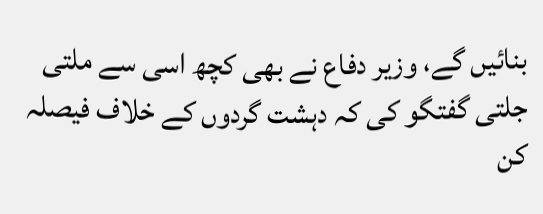بنائیں گے، وزیر دفاع نے بھی کچھ اسی سے ملتی جلتی گفتگو کی کہ دہشت گردوں کے خلاف فیصلہ کن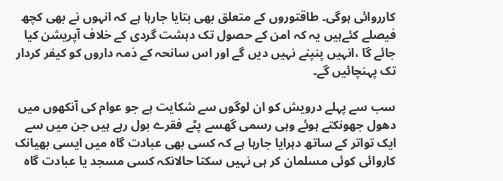کارروائی ہوگی۔ طاقتوروں کے متعلق بھی بتایا جارہا ہے کہ انہوں نے بھی کچھ فیصلے کئےہیں یہ کہ امن کے حصول تک دہشت گردی کے خلاف آپریشن کیا جائے گا ،انہیں پنپنے نہیں دیں گے اور اس سانحہ کے ذمہ داروں کو کیفر کردار تک پہنچائیں گے۔

سب سے پہلے درویش کو ان لوگوں سے شکایت ہے جو عوام کی آنکھوں میں دھول جھونکتے ہوئے وہی رسمی گھسے پٹے فقرے بول رہے ہیں جن میں سے ایک تواتر کے ساتھ دہرایا جارہا ہے کہ کسی بھی عبادت گاہ میں ایسی بھیانک کاروائی کوئی مسلمان کر ہی نہیں سکتا حالانکہ کسی مسجد یا عبادت گاہ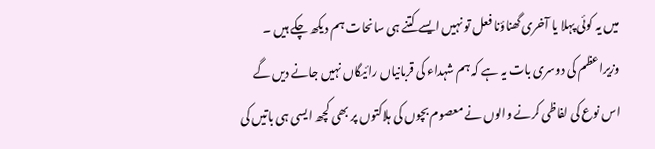میں یہ کوئی پہلا یا آخری گھناؤنا فعل تو نہیں ایسے کتنے ہی سانحات ہم دیکھ چکے ہیں ۔ وزیراعظم کی دوسری بات یہ ہے کہ ہم شہداء کی قربانیاں رائیگاں نہیں جانے دیں گے اس نوع کی لفاظی کرنے والوں نے معصوم بچوں کی ہلاکتوں پر بھی کچھ ایسی ہی باتیں کی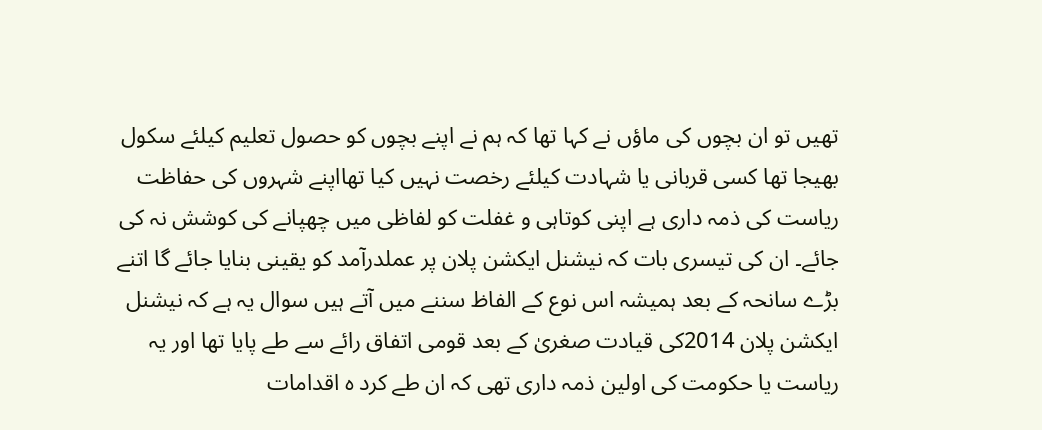تھیں تو ان بچوں کی ماؤں نے کہا تھا کہ ہم نے اپنے بچوں کو حصول تعلیم کیلئے سکول بھیجا تھا کسی قربانی یا شہادت کیلئے رخصت نہیں کیا تھااپنے شہروں کی حفاظت ریاست کی ذمہ داری ہے اپنی کوتاہی و غفلت کو لفاظی میں چھپانے کی کوشش نہ کی جائے۔ ان کی تیسری بات کہ نیشنل ایکشن پلان پر عملدرآمد کو یقینی بنایا جائے گا اتنے بڑے سانحہ کے بعد ہمیشہ اس نوع کے الفاظ سننے میں آتے ہیں سوال یہ ہے کہ نیشنل ایکشن پلان 2014کی قیادت صغریٰ کے بعد قومی اتفاق رائے سے طے پایا تھا اور یہ ریاست یا حکومت کی اولین ذمہ داری تھی کہ ان طے کرد ہ اقدامات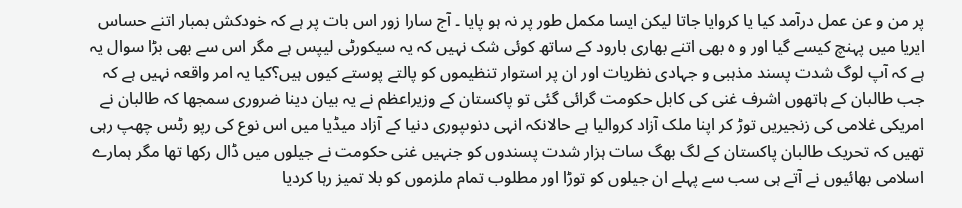پر من و عن عمل درآمد کیا یا کروایا جاتا لیکن ایسا مکمل طور پر نہ ہو پایا ۔ آج سارا زور اس بات پر ہے کہ خودکش بمبار اتنے حساس ایریا میں پہنچ کیسے گیا اور و ہ بھی اتنے بھاری بارود کے ساتھ کوئی شک نہیں کہ یہ سیکورٹی لیپس ہے مگر اس سے بھی بڑا سوال یہ ہے کہ آپ لوگ شدت پسند مذہبی و جہادی نظریات اور ان پر استوار تنظیموں کو پالتے پوستے کیوں ہیں؟کیا یہ امر واقعہ نہیں ہے کہ جب طالبان کے ہاتھوں اشرف غنی کی کابل حکومت گرائی گئی تو پاکستان کے وزیراعظم نے یہ بیان دینا ضروری سمجھا کہ طالبان نے امریکی غلامی کی زنجیریں توڑ کر اپنا ملک آزاد کروالیا ہے حالانکہ انہی دنوںپوری دنیا کے آزاد میڈیا میں اس نوع کی رپو رٹس چھپ رہی تھیں کہ تحریک طالبان پاکستان کے لگ بھگ سات ہزار شدت پسندوں کو جنہیں غنی حکومت نے جیلوں میں ڈال رکھا تھا مگر ہمارے اسلامی بھائیوں نے آتے ہی سب سے پہلے ان جیلوں کو توڑا اور مطلوب تمام ملزموں کو بلا تمیز رہا کردیا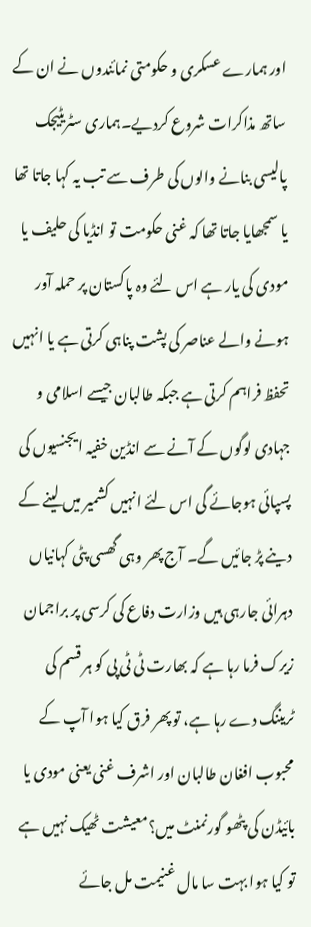اور ہمارے عسکری و حکومتی نمائندوں نے ان کے ساتھ مذاکرات شروع کردیے۔ہماری سٹریٹیجک پالیسی بنانے والوں کی طرف سے تب یہ کہا جاتا تھا یا سمجھایا جاتا تھا کہ غنی حکومت تو انڈیا کی حلیف یا مودی کی یار ہے اس لئے وہ پاکستان پر حملہ آور ہونے والے عناصر کی پشت پناہی کرتی ہے یا انہیں تحفظ فراہم کرتی ہے جبکہ طالبان جیسے اسلامی و جہادی لوگوں کے آنے سے انڈین خفیہ ایجنسیوں کی پسپائی ہوجائے گی اس لئے انہیں کشمیر میں لینے کے دینے پڑ جائیں گے۔ آج پھر وہی گھسی پٹی کہانیاں دہرائی جارہی ہیں وزارت دفاع کی کرسی پر براجمان زیرک فرما رہا ہے کہ بھارت ٹی ٹی پی کو ہر قسم کی ٹریننگ دے رہا ہے، تو پھر فرق کیا ہوا آپ کے محبوب افغان طالبان اور اشرف غنی یعنی مودی یا بائیڈن کی پٹھو گورنمنٹ میں؟معیشت ٹھیک نہیں ہے تو کیا ہوا بہت سا مال غنیمت مل جائے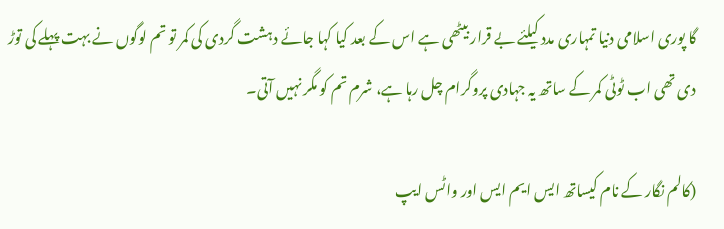گا پوری اسلامی دنیا تمہاری مدد کیلئے بے قرار بیٹھی ہے اس کے بعد کیا کہا جائے دہشت گردی کی کمر تو تم لوگوں نے بہت پہلے کی توڑ دی تھی اب ٹوٹی کمر کے ساتھ یہ جہادی پروگرام چل رہا ہے، شرم تم کو مگر نہیں آتی۔

(کالم نگار کے نام کیساتھ ایس ایم ایس اور واٹس ایپ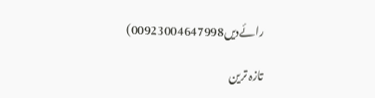رائےدیں00923004647998)

تازہ ترین